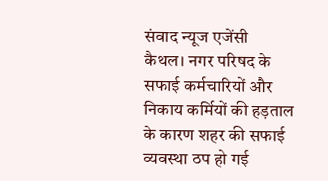संवाद न्यूज एजेंसी
कैथल। नगर परिषद के सफाई कर्मचारियों और निकाय कर्मियों की हड़ताल के कारण शहर की सफाई व्यवस्था ठप हो गई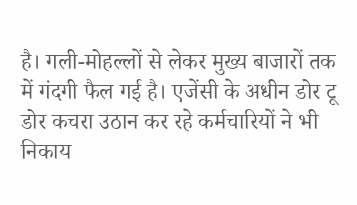है। गली-मोहल्लों से लेकर मुख्य बाजारों तक में गंदगी फैल गई है। एजेंसी के अधीन डोर टू डोर कचरा उठान कर रहे कर्मचारियों ने भी निकाय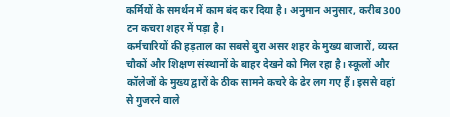कर्मियों के समर्थन में काम बंद कर दिया है। अनुमान अनुसार, करीब 300 टन कचरा शहर में पड़ा है।
कर्मचारियों की हड़ताल का सबसे बुरा असर शहर के मुख्य बाजारों, व्यस्त चौकों और शिक्षण संस्थानों के बाहर देखने को मिल रहा है। स्कूलों और कॉलेजों के मुख्य द्वारों के ठीक सामने कचरे के ढेर लग गए हैं। इससे वहां से गुजरने वाले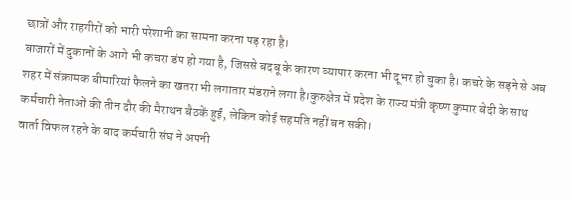छात्रों और राहगीरों को भारी परेशानी का सामना करना पड़ रहा है।
बाजारों में दुकानों के आगे भी कचरा डंप हो गया है, जिससे बदबू के कारण व्यापार करना भी दूभर हो चुका है। कचरे के सड़ने से अब शहर में संक्रामक बीमारियां फैलने का खतरा भी लगातार मंडराने लगा है।कुरुक्षेत्र में प्रदेश के राज्य मंत्री कृष्ण कुमार बेदी के साथ कर्मचारी नेताओं की तीन दौर की मैराथन बैठकें हुईं, लेकिन कोई सहमति नहीं बन सकी।
वार्ता विफल रहने के बाद कर्मचारी संघ ने अपनी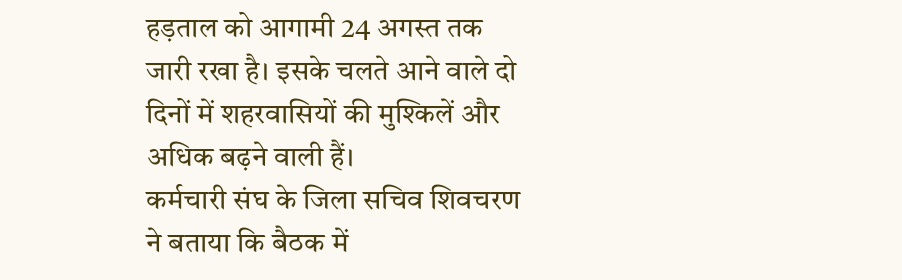हड़ताल को आगामी 24 अगस्त तक जारी रखा है। इसके चलते आने वाले दो दिनों में शहरवासियों की मुश्किलें और अधिक बढ़ने वाली हैं।
कर्मचारी संघ के जिला सचिव शिवचरण ने बताया कि बैठक में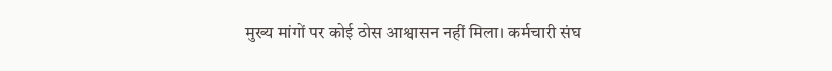मुख्य मांगों पर कोई ठोस आश्वासन नहीं मिला। कर्मचारी संघ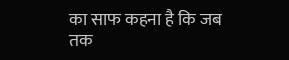का साफ कहना है कि जब तक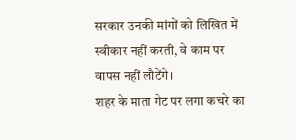सरकार उनकी मांगों को लिखित में स्वीकार नहीं करती, वे काम पर वापस नहीं लौटेंगे।
शहर के माता गेट पर लगा कचरे का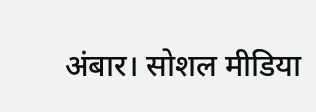अंबार। सोशल मीडिया